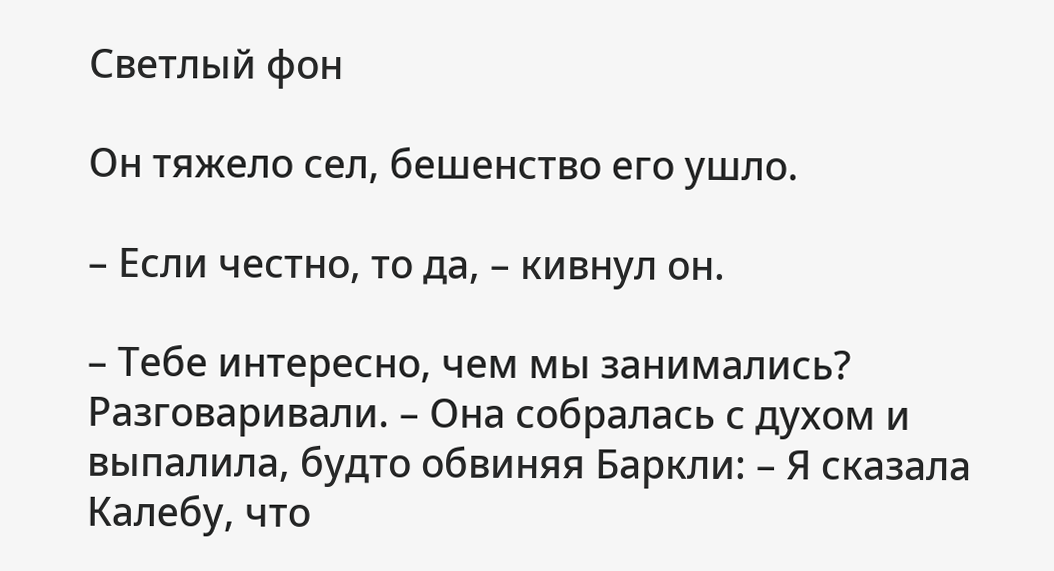Светлый фон

Он тяжело сел, бешенство его ушло.

– Если честно, то да, – кивнул он.

– Тебе интересно, чем мы занимались? Разговаривали. – Она собралась с духом и выпалила, будто обвиняя Баркли: – Я сказала Калебу, что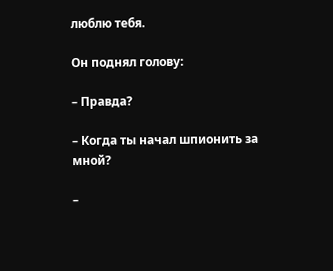люблю тебя.

Он поднял голову:

– Правда?

– Когда ты начал шпионить за мной?

–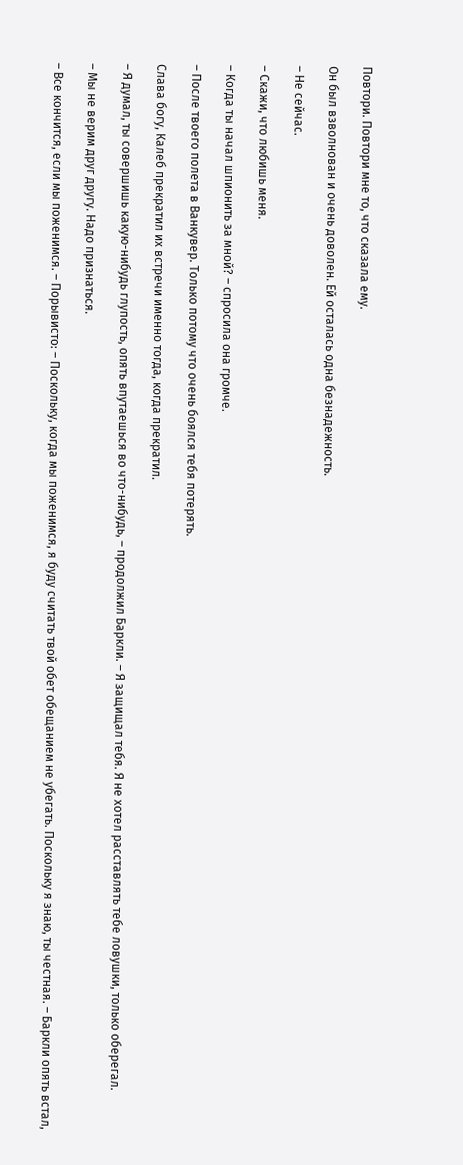Повтори. Повтори мне то, что сказала ему.

Он был взволнован и очень доволен. Ей осталась одна безнадежность.

– Не сейчас.

– Скажи, что любишь меня.

– Когда ты начал шпионить за мной? – спросила она громче.

– После твоего полета в Ванкувер. Только потому что очень боялся тебя потерять.

Слава богу, Калеб прекратил их встречи именно тогда, когда прекратил.

– Я думал, ты совершишь какую-нибудь глупость, опять впутаешься во что-нибудь, – продолжил Баркли. – Я защищал тебя. Я не хотел расставлять тебе ловушки, только оберегал.

– Мы не верим друг другу. Надо признаться.

– Все кончится, если мы поженимся. – Порывисто: – Поскольку, когда мы поженимся, я буду считать твой обет обещанием не убегать. Поскольку я знаю, ты честная. – Баркли опять встал,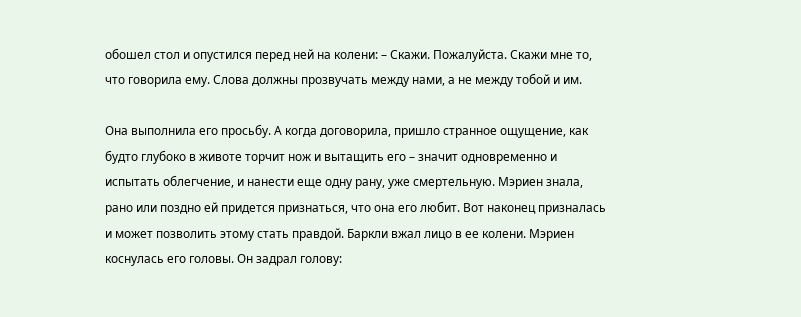обошел стол и опустился перед ней на колени: – Скажи. Пожалуйста. Скажи мне то, что говорила ему. Слова должны прозвучать между нами, а не между тобой и им.

Она выполнила его просьбу. А когда договорила, пришло странное ощущение, как будто глубоко в животе торчит нож и вытащить его – значит одновременно и испытать облегчение, и нанести еще одну рану, уже смертельную. Мэриен знала, рано или поздно ей придется признаться, что она его любит. Вот наконец призналась и может позволить этому стать правдой. Баркли вжал лицо в ее колени. Мэриен коснулась его головы. Он задрал голову: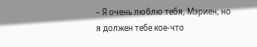– Я очень люблю тебя, Мэриен, но я должен тебе кое-что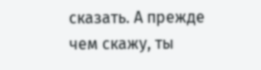сказать. А прежде чем скажу, ты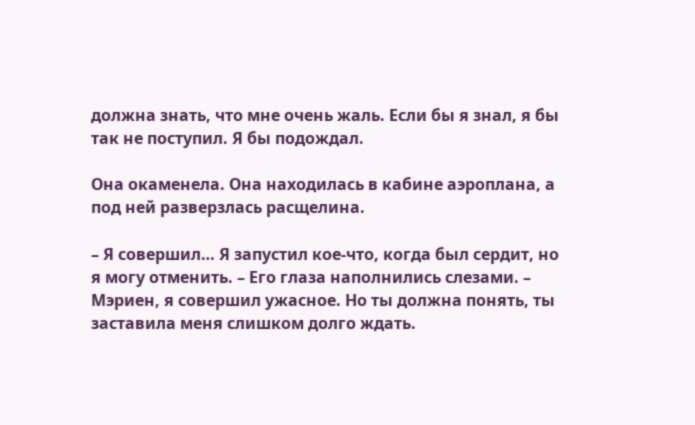должна знать, что мне очень жаль. Если бы я знал, я бы так не поступил. Я бы подождал.

Она окаменела. Она находилась в кабине аэроплана, а под ней разверзлась расщелина.

– Я совершил… Я запустил кое-что, когда был сердит, но я могу отменить. – Его глаза наполнились слезами. – Мэриен, я совершил ужасное. Но ты должна понять, ты заставила меня слишком долго ждать.